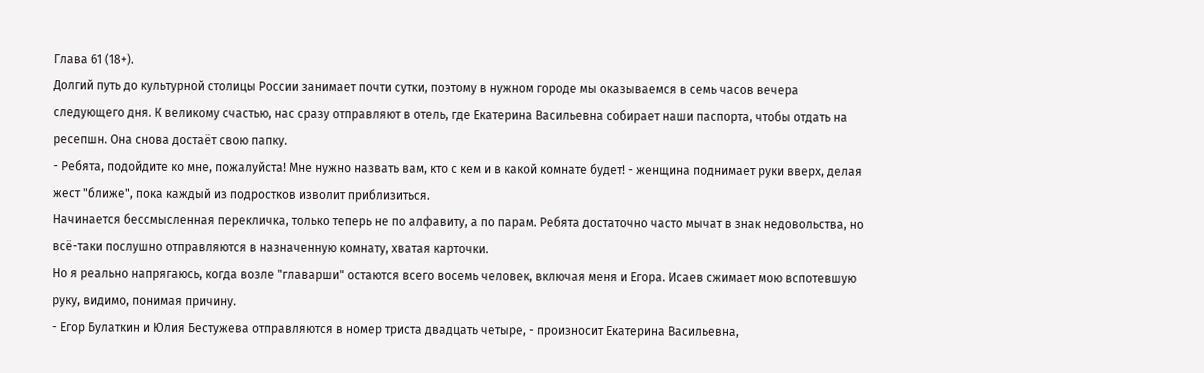Глава 61 (18+).
Долгий путь до культурной столицы России занимает почти сутки, поэтому в нужном городе мы оказываемся в семь часов вечера следующего дня. К великому счастью, нас сразу отправляют в отель, где Екатерина Васильевна собирает наши паспорта, чтобы отдать на ресепшн. Она снова достаёт свою папку.
- Ребята, подойдите ко мне, пожалуйста! Мне нужно назвать вам, кто с кем и в какой комнате будет! - женщина поднимает руки вверх, делая жест "ближе", пока каждый из подростков изволит приблизиться.
Начинается бессмысленная перекличка, только теперь не по алфавиту, а по парам. Ребята достаточно часто мычат в знак недовольства, но всё-таки послушно отправляются в назначенную комнату, хватая карточки.
Но я реально напрягаюсь, когда возле "главарши" остаются всего восемь человек, включая меня и Егора. Исаев сжимает мою вспотевшую руку, видимо, понимая причину.
- Егор Булаткин и Юлия Бестужева отправляются в номер триста двадцать четыре, - произносит Екатерина Васильевна,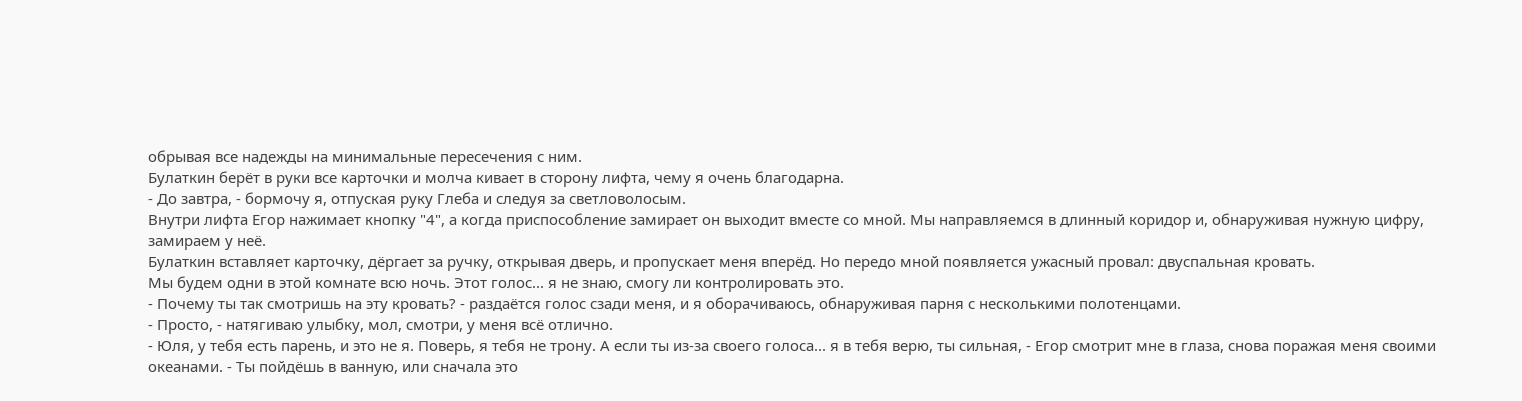обрывая все надежды на минимальные пересечения с ним.
Булаткин берёт в руки все карточки и молча кивает в сторону лифта, чему я очень благодарна.
- До завтра, - бормочу я, отпуская руку Глеба и следуя за светловолосым.
Внутри лифта Егор нажимает кнопку "4", а когда приспособление замирает он выходит вместе со мной. Мы направляемся в длинный коридор и, обнаруживая нужную цифру, замираем у неё.
Булаткин вставляет карточку, дёргает за ручку, открывая дверь, и пропускает меня вперёд. Но передо мной появляется ужасный провал: двуспальная кровать.
Мы будем одни в этой комнате всю ночь. Этот голос... я не знаю, смогу ли контролировать это.
- Почему ты так смотришь на эту кровать? - раздаётся голос сзади меня, и я оборачиваюсь, обнаруживая парня с несколькими полотенцами.
- Просто, - натягиваю улыбку, мол, смотри, у меня всё отлично.
- Юля, у тебя есть парень, и это не я. Поверь, я тебя не трону. А если ты из-за своего голоса... я в тебя верю, ты сильная, - Егор смотрит мне в глаза, снова поражая меня своими океанами. - Ты пойдёшь в ванную, или сначала это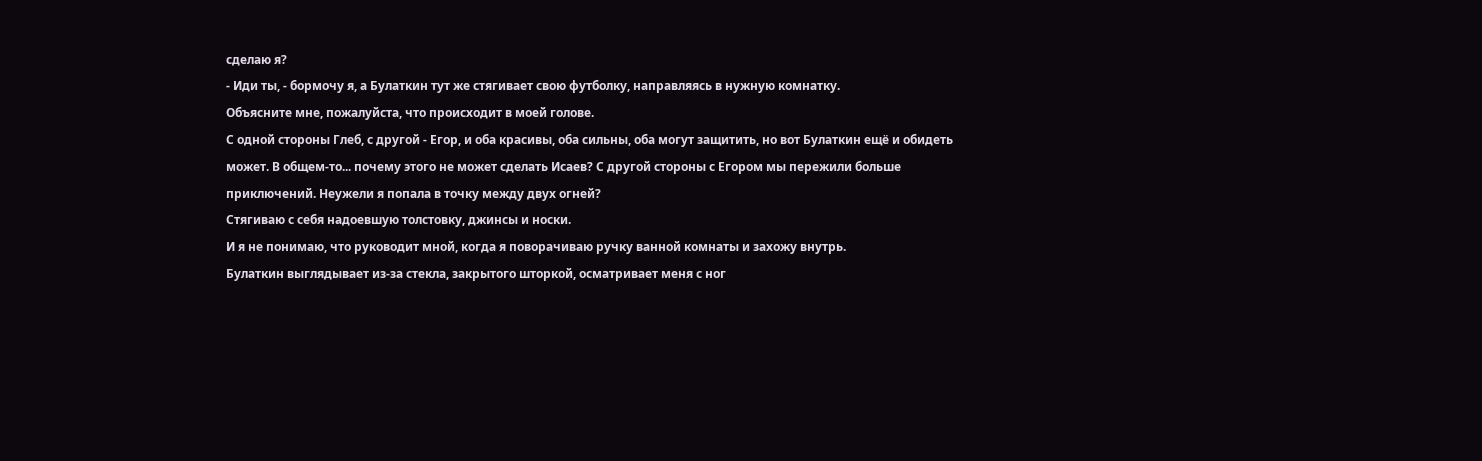сделаю я?
- Иди ты, - бормочу я, а Булаткин тут же стягивает свою футболку, направляясь в нужную комнатку.
Объясните мне, пожалуйста, что происходит в моей голове.
С одной стороны Глеб, с другой - Егор, и оба красивы, оба сильны, оба могут защитить, но вот Булаткин ещё и обидеть может. В общем-то... почему этого не может сделать Исаев? С другой стороны с Егором мы пережили больше приключений. Неужели я попала в точку между двух огней?
Стягиваю с себя надоевшую толстовку, джинсы и носки.
И я не понимаю, что руководит мной, когда я поворачиваю ручку ванной комнаты и захожу внутрь.
Булаткин выглядывает из-за стекла, закрытого шторкой, осматривает меня с ног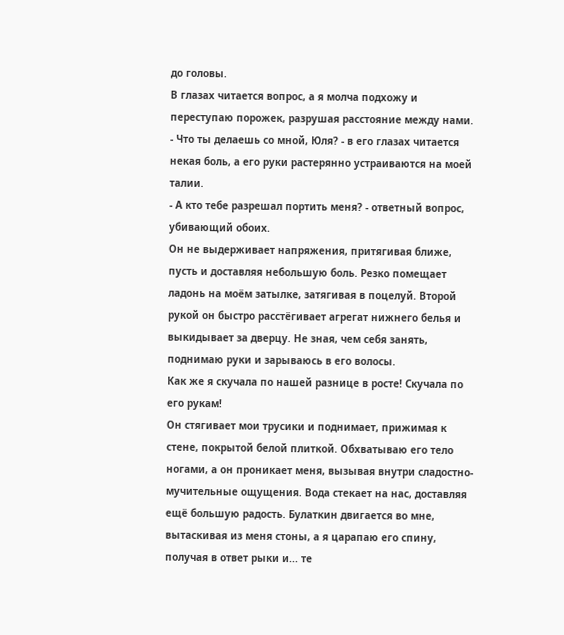до головы.
В глазах читается вопрос, а я молча подхожу и переступаю порожек, разрушая расстояние между нами.
- Что ты делаешь со мной, Юля? - в его глазах читается некая боль, а его руки растерянно устраиваются на моей талии.
- А кто тебе разрешал портить меня? - ответный вопрос, убивающий обоих.
Он не выдерживает напряжения, притягивая ближе, пусть и доставляя небольшую боль. Резко помещает ладонь на моём затылке, затягивая в поцелуй. Второй рукой он быстро расстёгивает агрегат нижнего белья и выкидывает за дверцу. Не зная, чем себя занять, поднимаю руки и зарываюсь в его волосы.
Как же я скучала по нашей разнице в росте! Скучала по его рукам!
Он стягивает мои трусики и поднимает, прижимая к стене, покрытой белой плиткой. Обхватываю его тело ногами, а он проникает меня, вызывая внутри сладостно-мучительные ощущения. Вода стекает на нас, доставляя ещё большую радость. Булаткин двигается во мне, вытаскивая из меня стоны, а я царапаю его спину, получая в ответ рыки и... те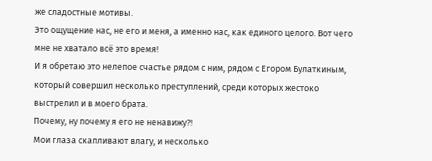же сладостные мотивы.
Это ощущение нас, не его и меня, а именно нас, как единого целого. Вот чего мне не хватало всё это время!
И я обретаю это нелепое счастье рядом с ним, рядом с Егором Булаткиным, который совершил несколько преступлений, среди которых жестоко выстрелил и в моего брата.
Почему, ну почему я его не ненавижу?!
Мои глаза скапливают влагу, и несколько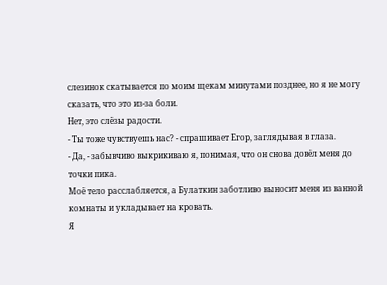слезинок скатывается по моим щекам минутами позднее, но я не могу сказать, что это из-за боли.
Нет, это слёзы радости.
- Ты тоже чувствуешь нас? - спрашивает Егор, заглядывая в глаза.
- Да, - забывчиво выкрикиваю я, понимая, что он снова довёл меня до точки пика.
Моё тело расслабляется, а Булаткин заботливо выносит меня из ванной комнаты и укладывает на кровать.
Я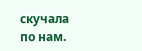скучала по нам.